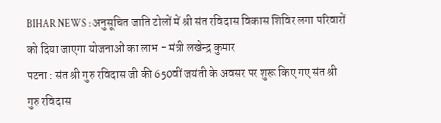BIHAR NEWS : अनुसूचित जाति टोलों में श्री संत रविदास विकास शिविर लगा परिवारों को दिया जाएगा योजनाओं का लाभ - मंत्री लखेन्द्र कुमार
पटना : संत श्री गुरु रविदास जी की 650वीं जयंती के अवसर पर शुरू किए गए संत श्री गुरु रविदास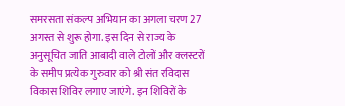समरसता संकल्प अभियान का अगला चरण 27 अगस्त से शुरू होगा. इस दिन से राज्य के अनुसूचित जाति आबादी वाले टोलों और क्लस्टरों के समीप प्रत्येक गुरुवार को श्री संत रविदास विकास शिविर लगाए जाएंगे. इन शिविरों के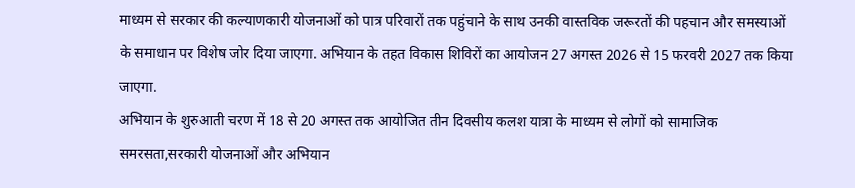माध्यम से सरकार की कल्याणकारी योजनाओं को पात्र परिवारों तक पहुंचाने के साथ उनकी वास्तविक जरूरतों की पहचान और समस्याओं के समाधान पर विशेष जोर दिया जाएगा. अभियान के तहत विकास शिविरों का आयोजन 27 अगस्त 2026 से 15 फरवरी 2027 तक किया जाएगा.
अभियान के शुरुआती चरण में 18 से 20 अगस्त तक आयोजित तीन दिवसीय कलश यात्रा के माध्यम से लोगों को सामाजिक समरसता,सरकारी योजनाओं और अभियान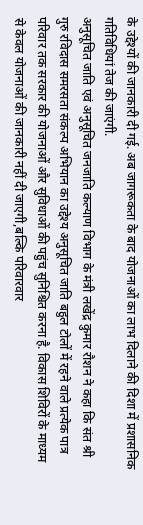के उद्देश्यों की जानकारी दी गई. अब जागरूकता के बाद योजनाओं का लाभ दिलाने की दिशा में प्रशासनिक गतिविधियां तेज की जाएंगी.
अनुसूचित जाति एवं अनुसूचित जनजाति कल्याण विभाग के मंत्री लखेंद्र कुमार रौशन ने कहा कि संत श्री गुरु रविदास समरसता संकल्प अभियान का उद्देश्य अनुसूचित जाति बहुल टोलों में रहने वाले प्रत्येक पात्र परिवार तक सरकार की योजनाओं और सुविधाओं की पहुंच सुनिश्चित करना है. विकास शिविरों के माध्यम से केवल योजनाओं की जानकारी नहीं दी जाएगी,बल्कि परिवारवार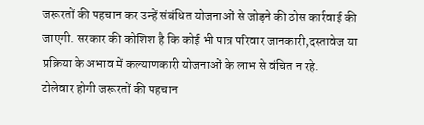जरूरतों की पहचान कर उन्हें संबंधित योजनाओं से जोड़ने की ठोस कार्रवाई की जाएगी. सरकार की कोशिश है कि कोई भी पात्र परिवार जानकारी,दस्तावेज या प्रक्रिया के अभाव में कल्याणकारी योजनाओं के लाभ से वंचित न रहे.
टोलेवार होगी जरूरतों की पहचान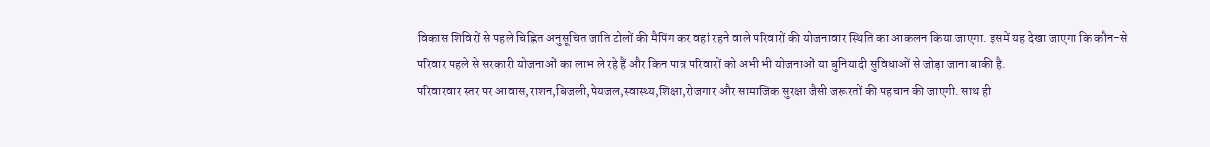विकास शिविरों से पहले चिह्नित अनुसूचित जाति टोलों की मैपिंग कर वहां रहने वाले परिवारों की योजनावार स्थिति का आकलन किया जाएगा. इसमें यह देखा जाएगा कि कौन-से परिवार पहले से सरकारी योजनाओं का लाभ ले रहे हैं और किन पात्र परिवारों को अभी भी योजनाओं या बुनियादी सुविधाओं से जोड़ा जाना बाकी है.
परिवारवार स्तर पर आवास,राशन,बिजली,पेयजल,स्वास्थ्य,शिक्षा,रोजगार और सामाजिक सुरक्षा जैसी जरूरतों की पहचान की जाएगी. साथ ही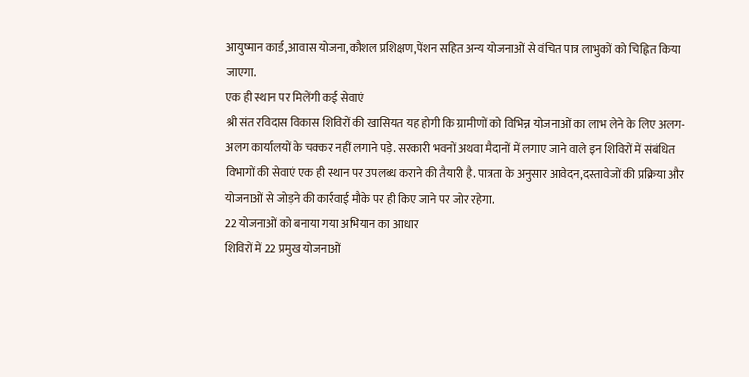आयुष्मान कार्ड,आवास योजना,कौशल प्रशिक्षण,पेंशन सहित अन्य योजनाओं से वंचित पात्र लाभुकों को चिह्नित किया जाएगा.
एक ही स्थान पर मिलेंगी कई सेवाएं
श्री संत रविदास विकास शिविरों की खासियत यह होगी कि ग्रामीणों को विभिन्न योजनाओं का लाभ लेने के लिए अलग-अलग कार्यालयों के चक्कर नहीं लगाने पड़े. सरकारी भवनों अथवा मैदानों में लगाए जाने वाले इन शिविरों में संबंधित विभागों की सेवाएं एक ही स्थान पर उपलब्ध कराने की तैयारी है. पात्रता के अनुसार आवेदन,दस्तावेजों की प्रक्रिया और योजनाओं से जोड़ने की कार्रवाई मौके पर ही किए जाने पर जोर रहेगा.
22 योजनाओं को बनाया गया अभियान का आधार
शिविरों में 22 प्रमुख योजनाओं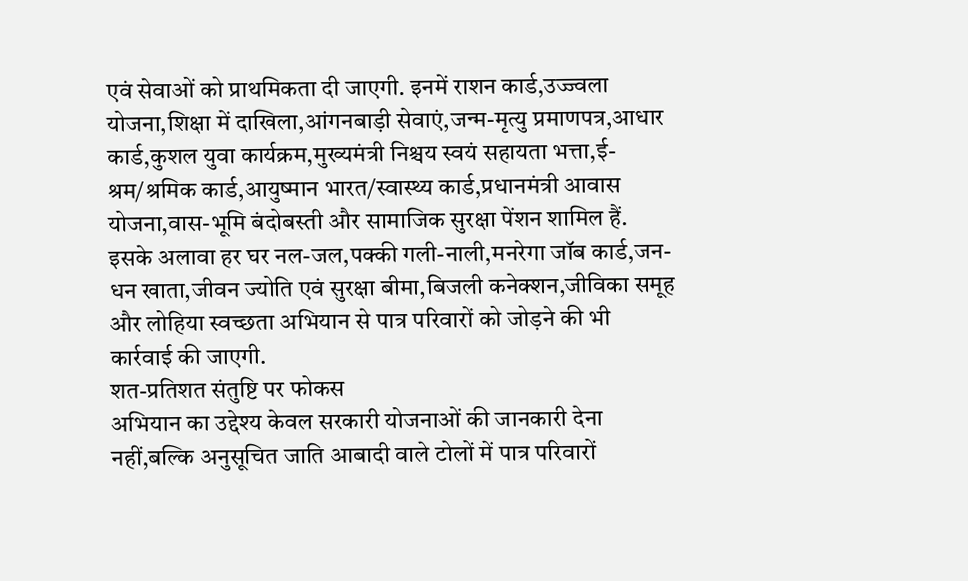एवं सेवाओं को प्राथमिकता दी जाएगी. इनमें राशन कार्ड,उज्ज्वला योजना,शिक्षा में दाखिला,आंगनबाड़ी सेवाएं,जन्म-मृत्यु प्रमाणपत्र,आधार कार्ड,कुशल युवा कार्यक्रम,मुख्यमंत्री निश्चय स्वयं सहायता भत्ता,ई-श्रम/श्रमिक कार्ड,आयुष्मान भारत/स्वास्थ्य कार्ड,प्रधानमंत्री आवास योजना,वास-भूमि बंदोबस्ती और सामाजिक सुरक्षा पेंशन शामिल हैं.
इसके अलावा हर घर नल-जल,पक्की गली-नाली,मनरेगा जॉब कार्ड,जन-धन खाता,जीवन ज्योति एवं सुरक्षा बीमा,बिजली कनेक्शन,जीविका समूह और लोहिया स्वच्छता अभियान से पात्र परिवारों को जोड़ने की भी कार्रवाई की जाएगी.
शत-प्रतिशत संतुष्टि पर फोकस
अभियान का उद्देश्य केवल सरकारी योजनाओं की जानकारी देना नहीं,बल्कि अनुसूचित जाति आबादी वाले टोलों में पात्र परिवारों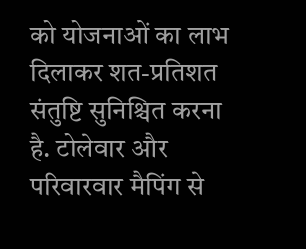को योजनाओं का लाभ दिलाकर शत-प्रतिशत संतुष्टि सुनिश्चित करना है. टोलेवार और परिवारवार मैपिंग से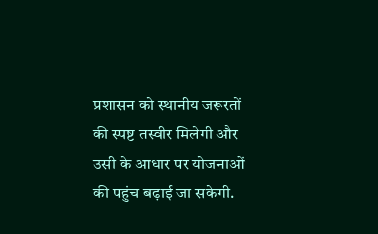प्रशासन को स्थानीय जरूरतों की स्पष्ट तस्वीर मिलेगी और उसी के आधार पर योजनाओं की पहुंच बढ़ाई जा सकेगी.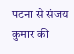पटना से संजय कुमार की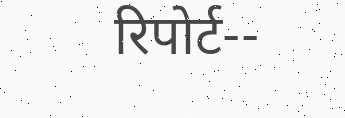रिपोर्ट--